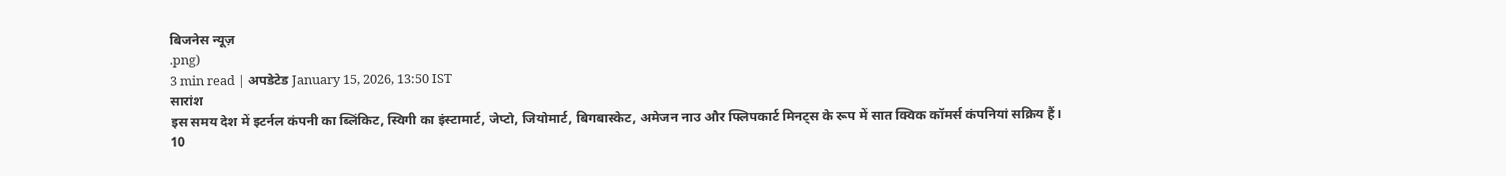बिजनेस न्यूज़
.png)
3 min read | अपडेटेड January 15, 2026, 13:50 IST
सारांश
इस समय देश में इटर्नल कंपनी का ब्लिंकिट, स्विगी का इंस्टामार्ट, जेप्टो, जियोमार्ट, बिगबास्केट, अमेजन नाउ और फ्लिपकार्ट मिनट्स के रूप में सात क्विक कॉमर्स कंपनियां सक्रिय हैं। 10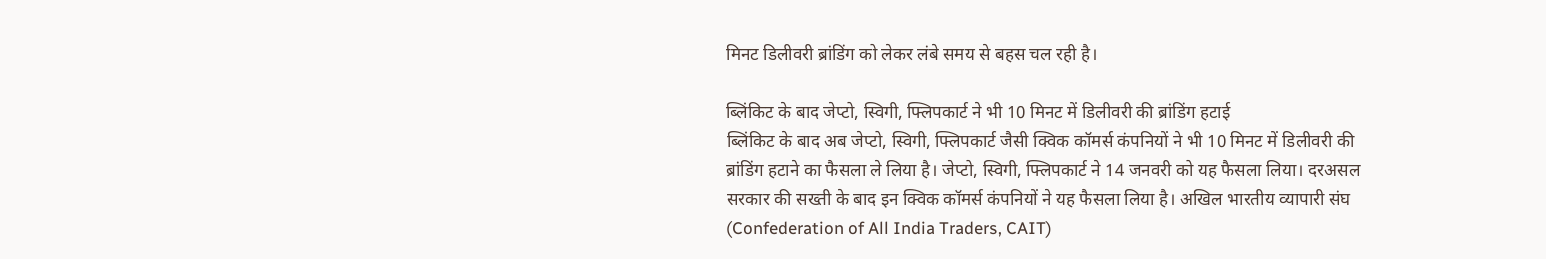मिनट डिलीवरी ब्रांडिंग को लेकर लंबे समय से बहस चल रही है।

ब्लिंकिट के बाद जेप्टो, स्विगी, फ्लिपकार्ट ने भी 10 मिनट में डिलीवरी की ब्रांडिंग हटाई
ब्लिंकिट के बाद अब जेप्टो, स्विगी, फ्लिपकार्ट जैसी क्विक कॉमर्स कंपनियों ने भी 10 मिनट में डिलीवरी की ब्रांडिंग हटाने का फैसला ले लिया है। जेप्टो, स्विगी, फ्लिपकार्ट ने 14 जनवरी को यह फैसला लिया। दरअसल सरकार की सख्ती के बाद इन क्विक कॉमर्स कंपनियों ने यह फैसला लिया है। अखिल भारतीय व्यापारी संघ (Confederation of All India Traders, CAIT)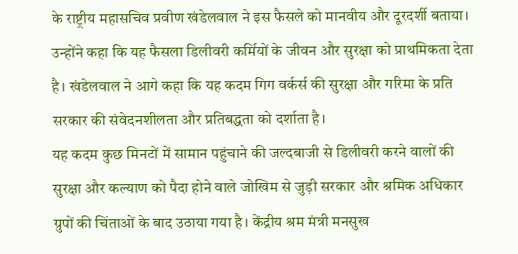के राष्ट्रीय महासचिव प्रवीण खंडेलवाल ने इस फैसले को मानवीय और दूरदर्शी बताया। उन्होंने कहा कि यह फैसला डिलीवरी कर्मियों के जीवन और सुरक्षा को प्राथमिकता देता है। खंडेलवाल ने आगे कहा कि यह कदम गिग वर्कर्स की सुरक्षा और गरिमा के प्रति सरकार की संवेदनशीलता और प्रतिबद्धता को दर्शाता है।
यह कदम कुछ मिनटों में सामान पहुंचाने की जल्दबाजी से डिलीवरी करने वालों की सुरक्षा और कल्याण को पैदा होने वाले जोखिम से जुड़ी सरकार और श्रमिक अधिकार ग्रुपों की चिंताओं के बाद उठाया गया है। केंद्रीय श्रम मंत्री मनसुख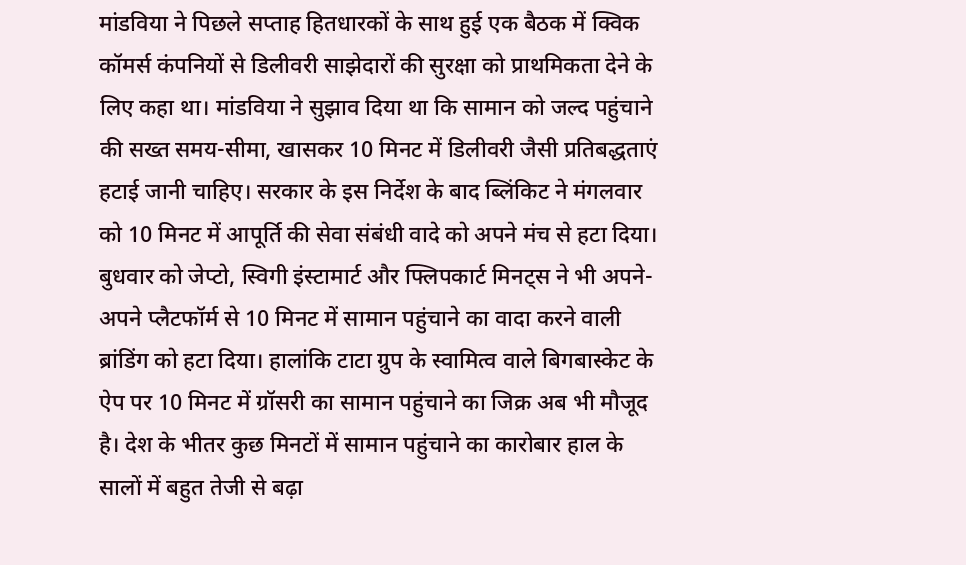मांडविया ने पिछले सप्ताह हितधारकों के साथ हुई एक बैठक में क्विक कॉमर्स कंपनियों से डिलीवरी साझेदारों की सुरक्षा को प्राथमिकता देने के लिए कहा था। मांडविया ने सुझाव दिया था कि सामान को जल्द पहुंचाने की सख्त समय-सीमा, खासकर 10 मिनट में डिलीवरी जैसी प्रतिबद्धताएं हटाई जानी चाहिए। सरकार के इस निर्देश के बाद ब्लिंकिट ने मंगलवार को 10 मिनट में आपूर्ति की सेवा संबंधी वादे को अपने मंच से हटा दिया।
बुधवार को जेप्टो, स्विगी इंस्टामार्ट और फ्लिपकार्ट मिनट्स ने भी अपने-अपने प्लैटफॉर्म से 10 मिनट में सामान पहुंचाने का वादा करने वाली ब्रांडिंग को हटा दिया। हालांकि टाटा ग्रुप के स्वामित्व वाले बिगबास्केट के ऐप पर 10 मिनट में ग्रॉसरी का सामान पहुंचाने का जिक्र अब भी मौजूद है। देश के भीतर कुछ मिनटों में सामान पहुंचाने का कारोबार हाल के सालों में बहुत तेजी से बढ़ा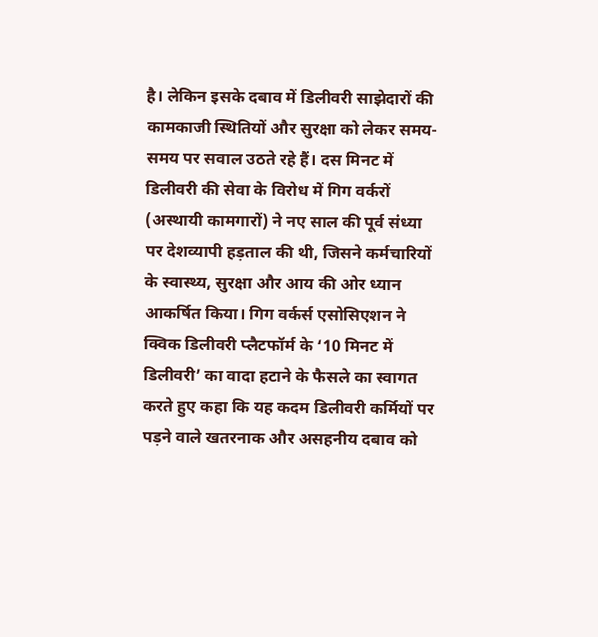है। लेकिन इसके दबाव में डिलीवरी साझेदारों की कामकाजी स्थितियों और सुरक्षा को लेकर समय-समय पर सवाल उठते रहे हैं। दस मिनट में डिलीवरी की सेवा के विरोध में गिग वर्करों (अस्थायी कामगारों) ने नए साल की पूर्व संध्या पर देशव्यापी हड़ताल की थी, जिसने कर्मचारियों के स्वास्थ्य, सुरक्षा और आय की ओर ध्यान आकर्षित किया। गिग वर्कर्स एसोसिएशन ने क्विक डिलीवरी प्लैटफॉर्म के ‘10 मिनट में डिलीवरी’ का वादा हटाने के फैसले का स्वागत करते हुए कहा कि यह कदम डिलीवरी कर्मियों पर पड़ने वाले खतरनाक और असहनीय दबाव को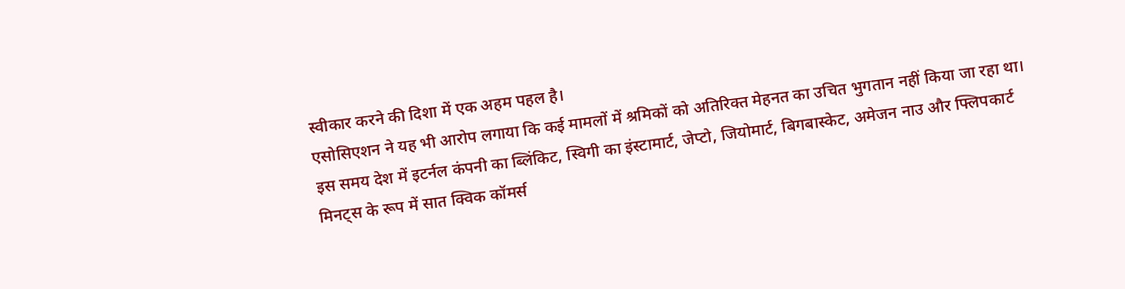स्वीकार करने की दिशा में एक अहम पहल है।
एसोसिएशन ने यह भी आरोप लगाया कि कई मामलों में श्रमिकों को अतिरिक्त मेहनत का उचित भुगतान नहीं किया जा रहा था। इस समय देश में इटर्नल कंपनी का ब्लिंकिट, स्विगी का इंस्टामार्ट, जेप्टो, जियोमार्ट, बिगबास्केट, अमेजन नाउ और फ्लिपकार्ट मिनट्स के रूप में सात क्विक कॉमर्स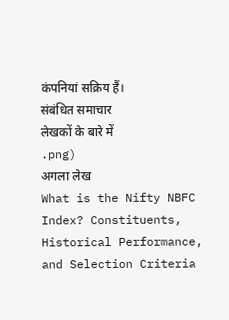कंपनियां सक्रिय हैं।
संबंधित समाचार
लेखकों के बारे में
.png)
अगला लेख
What is the Nifty NBFC Index? Constituents, Historical Performance, and Selection Criteria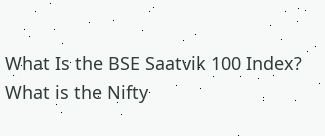What Is the BSE Saatvik 100 Index?
What is the Nifty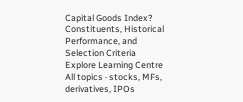Capital Goods Index? Constituents, Historical Performance, and Selection Criteria
Explore Learning Centre
All topics · stocks, MFs, derivatives, IPOs